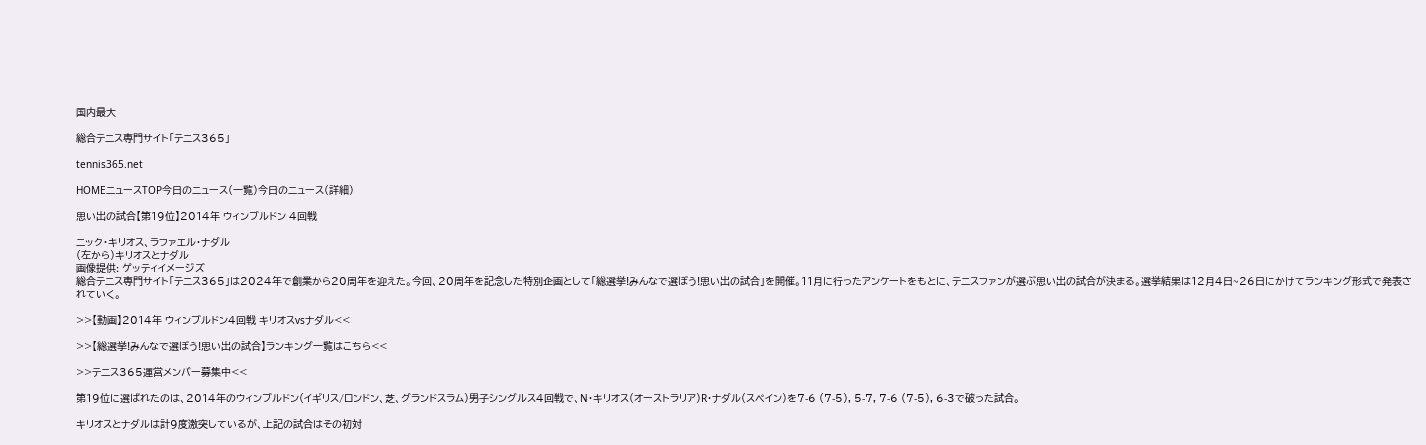国内最大

総合テニス専門サイト「テニス365」

tennis365.net

HOMEニュースTOP今日のニュース(一覧)今日のニュース(詳細)

思い出の試合【第19位】2014年 ウィンブルドン 4回戦

ニック・キリオス、ラファエル・ナダル
(左から)キリオスとナダル
画像提供: ゲッティイメージズ
総合テニス専門サイト「テニス365」は2024年で創業から20周年を迎えた。今回、20周年を記念した特別企画として「総選挙!みんなで選ぼう!思い出の試合」を開催。11月に行ったアンケートをもとに、テニスファンが選ぶ思い出の試合が決まる。選挙結果は12月4日~26日にかけてランキング形式で発表されていく。

>>【動画】2014年 ウィンブルドン4回戦 キリオスvsナダル<<

>>【総選挙!みんなで選ぼう!思い出の試合】ランキング一覧はこちら<<

>>テニス365運営メンバー募集中<<

第19位に選ばれたのは、2014年のウィンブルドン(イギリス/ロンドン、芝、グランドスラム)男子シングルス4回戦で、N・キリオス(オーストラリア)R・ナダル(スペイン)を7-6 (7-5), 5-7, 7-6 (7-5), 6-3で破った試合。

キリオスとナダルは計9度激突しているが、上記の試合はその初対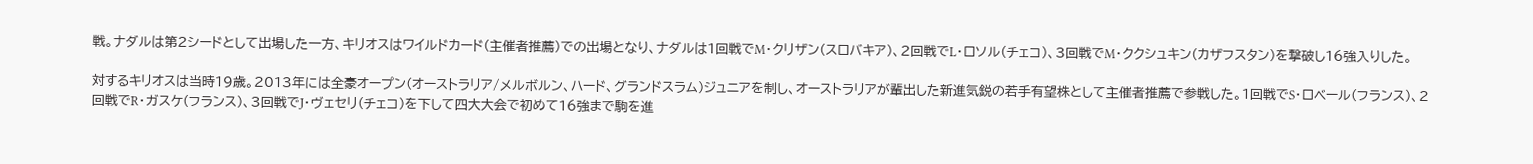戦。ナダルは第2シードとして出場した一方、キリオスはワイルドカード(主催者推薦)での出場となり、ナダルは1回戦でM・クリザン(スロバキア)、2回戦でL・ロソル(チェコ)、3回戦でM・ククシュキン(カザフスタン)を撃破し16強入りした。

対するキリオスは当時19歳。2013年には全豪オープン(オーストラリア/メルボルン、ハード、グランドスラム)ジュニアを制し、オーストラリアが輩出した新進気鋭の若手有望株として主催者推薦で参戦した。1回戦でS・ロベール(フランス)、2回戦でR・ガスケ(フランス)、3回戦でJ・ヴェセリ(チェコ)を下して四大大会で初めて16強まで駒を進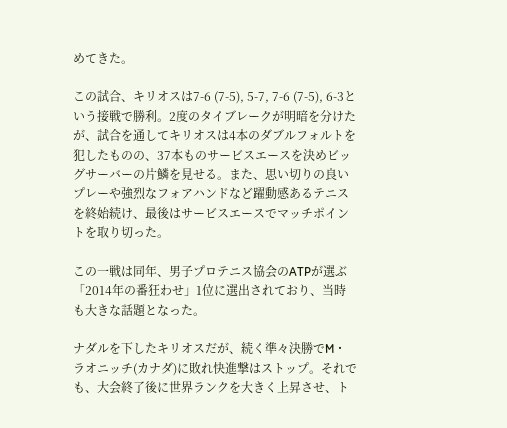めてきた。

この試合、キリオスは7-6 (7-5), 5-7, 7-6 (7-5), 6-3という接戦で勝利。2度のタイブレークが明暗を分けたが、試合を通してキリオスは4本のダブルフォルトを犯したものの、37本ものサービスエースを決めビッグサーバーの片鱗を見せる。また、思い切りの良いプレーや強烈なフォアハンドなど躍動感あるテニスを終始続け、最後はサービスエースでマッチポイントを取り切った。

この一戦は同年、男子プロテニス協会のATPが選ぶ「2014年の番狂わせ」1位に選出されており、当時も大きな話題となった。

ナダルを下したキリオスだが、続く準々決勝でM・ラオニッチ(カナダ)に敗れ快進撃はストップ。それでも、大会終了後に世界ランクを大きく上昇させ、ト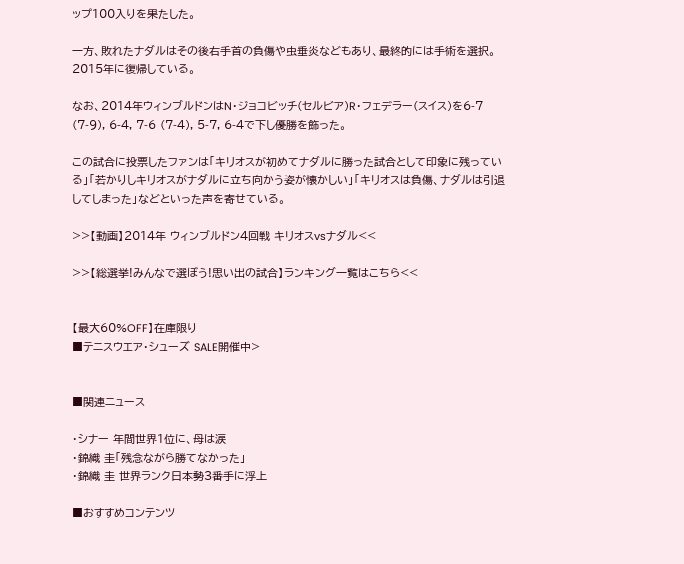ップ100入りを果たした。

一方、敗れたナダルはその後右手首の負傷や虫垂炎などもあり、最終的には手術を選択。2015年に復帰している。

なお、2014年ウィンブルドンはN・ジョコビッチ(セルビア)R・フェデラー(スイス)を6-7 (7-9), 6-4, 7-6 (7-4), 5-7, 6-4で下し優勝を飾った。

この試合に投票したファンは「キリオスが初めてナダルに勝った試合として印象に残っている」「若かりしキリオスがナダルに立ち向かう姿が懐かしい」「キリオスは負傷、ナダルは引退してしまった」などといった声を寄せている。

>>【動画】2014年 ウィンブルドン4回戦 キリオスvsナダル<<

>>【総選挙!みんなで選ぼう!思い出の試合】ランキング一覧はこちら<<


【最大60%OFF】在庫限り
■テニスウエア・シューズ SALE開催中>


■関連ニュース

・シナー 年間世界1位に、母は涙
・錦織 圭「残念ながら勝てなかった」
・錦織 圭 世界ランク日本勢3番手に浮上

■おすすめコンテンツ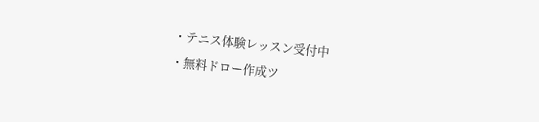・テニス体験レッスン受付中
・無料ドロー作成ツ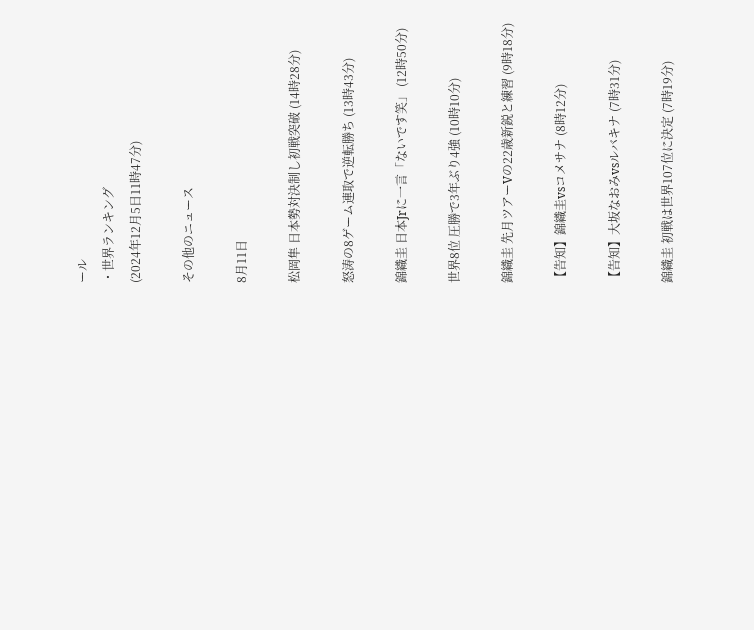ール
・世界ランキング
(2024年12月5日11時47分)

その他のニュース

8月11日

松岡隼 日本勢対決制し初戦突破 (14時28分)

怒涛の8ゲーム連取で逆転勝ち (13時43分)

錦織圭 日本Jrに一言「ないです笑」 (12時50分)

世界8位 圧勝で3年ぶり4強 (10時10分)

錦織圭 先月ツアーVの22歳新鋭と練習 (9時18分)

【告知】錦織圭vsコメサナ (8時12分)

【告知】大坂なおみvsルバキナ (7時31分)

錦織圭 初戦は世界107位に決定 (7時19分)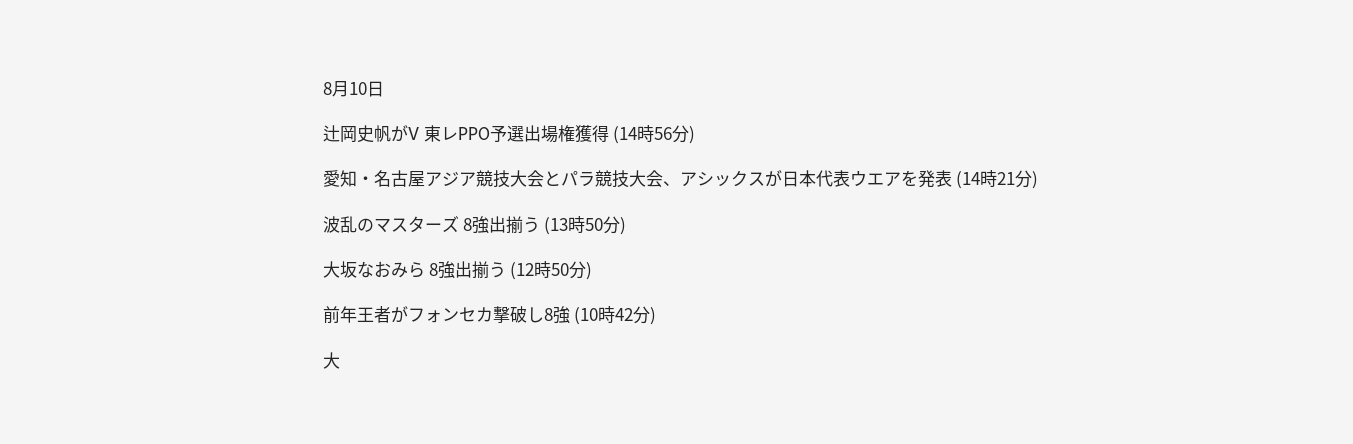8月10日

辻岡史帆がV 東レPPO予選出場権獲得 (14時56分)

愛知・名古屋アジア競技大会とパラ競技大会、アシックスが日本代表ウエアを発表 (14時21分)

波乱のマスターズ 8強出揃う (13時50分)

大坂なおみら 8強出揃う (12時50分)

前年王者がフォンセカ撃破し8強 (10時42分)

大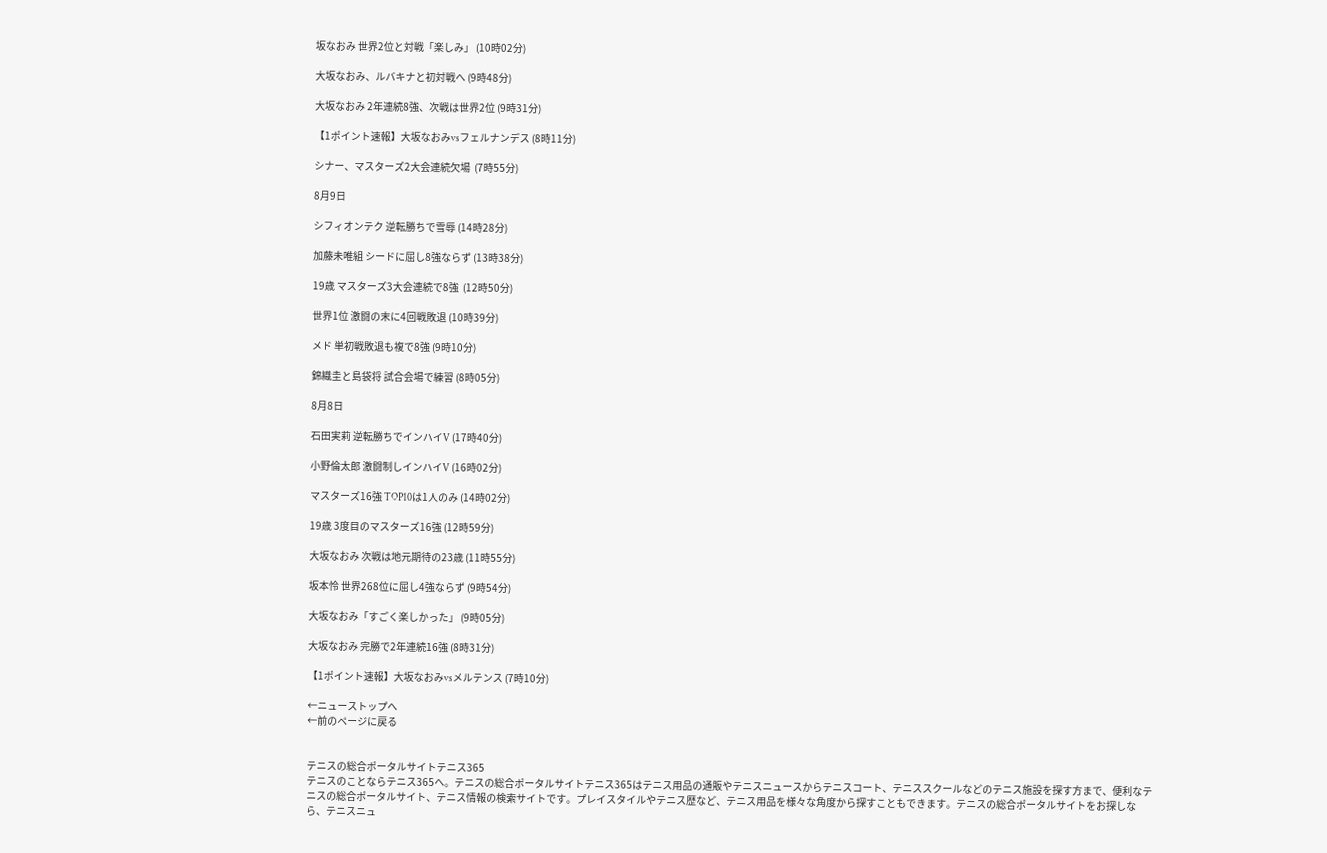坂なおみ 世界2位と対戦「楽しみ」 (10時02分)

大坂なおみ、ルバキナと初対戦へ (9時48分)

大坂なおみ 2年連続8強、次戦は世界2位 (9時31分)

【1ポイント速報】大坂なおみvsフェルナンデス (8時11分)

シナー、マスターズ2大会連続欠場  (7時55分)

8月9日

シフィオンテク 逆転勝ちで雪辱 (14時28分)

加藤未唯組 シードに屈し8強ならず (13時38分)

19歳 マスターズ3大会連続で8強  (12時50分)

世界1位 激闘の末に4回戦敗退 (10時39分)

メド 単初戦敗退も複で8強 (9時10分)

錦織圭と島袋将 試合会場で練習 (8時05分)

8月8日

石田実莉 逆転勝ちでインハイV (17時40分)

小野倫太郎 激闘制しインハイV (16時02分)

マスターズ16強 TOP10は1人のみ (14時02分)

19歳 3度目のマスターズ16強 (12時59分)

大坂なおみ 次戦は地元期待の23歳 (11時55分)

坂本怜 世界268位に屈し4強ならず (9時54分)

大坂なおみ「すごく楽しかった」 (9時05分)

大坂なおみ 完勝で2年連続16強 (8時31分)

【1ポイント速報】大坂なおみvsメルテンス (7時10分)

←ニューストップへ
←前のページに戻る


テニスの総合ポータルサイトテニス365
テニスのことならテニス365へ。テニスの総合ポータルサイトテニス365はテニス用品の通販やテニスニュースからテニスコート、テニススクールなどのテニス施設を探す方まで、便利なテニスの総合ポータルサイト、テニス情報の検索サイトです。プレイスタイルやテニス歴など、テニス用品を様々な角度から探すこともできます。テニスの総合ポータルサイトをお探しなら、テニスニュ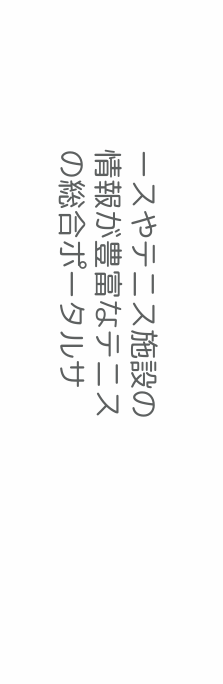ースやテニス施設の情報が豊富なテニスの総合ポータルサ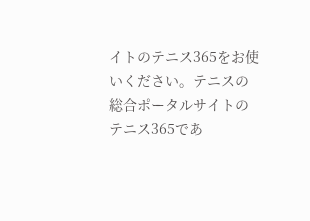イトのテニス365をお使いください。テニスの総合ポータルサイトのテニス365であ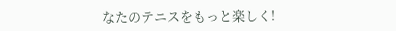なたのテニスをもっと楽しく!